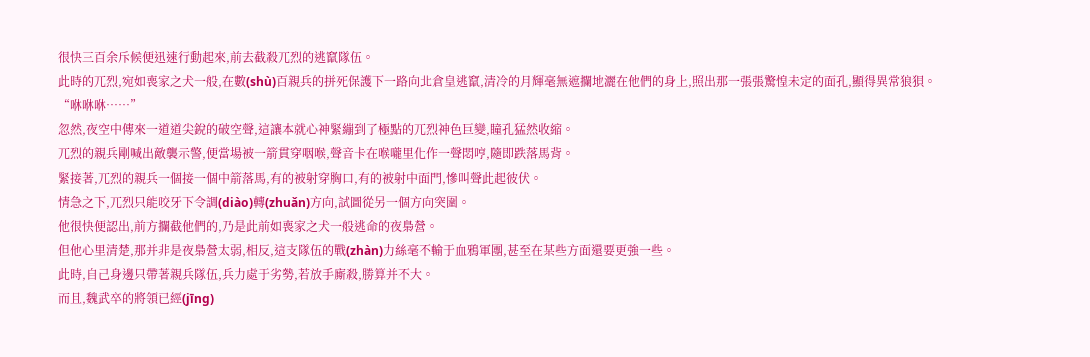很快三百余斥候便迅速行動起來,前去截殺兀烈的逃竄隊伍。
此時的兀烈,宛如喪家之犬一般,在數(shù)百親兵的拼死保護下一路向北倉皇逃竄,清冷的月輝毫無遮攔地灑在他們的身上,照出那一張張驚惶未定的面孔,顯得異常狼狽。
“咻咻咻……”
忽然,夜空中傳來一道道尖銳的破空聲,這讓本就心神緊繃到了極點的兀烈神色巨變,瞳孔猛然收縮。
兀烈的親兵剛喊出敵襲示警,便當場被一箭貫穿咽喉,聲音卡在喉嚨里化作一聲悶哼,隨即跌落馬背。
緊接著,兀烈的親兵一個接一個中箭落馬,有的被射穿胸口,有的被射中面門,慘叫聲此起彼伏。
情急之下,兀烈只能咬牙下令調(diào)轉(zhuǎn)方向,試圖從另一個方向突圍。
他很快便認出,前方攔截他們的,乃是此前如喪家之犬一般逃命的夜梟營。
但他心里清楚,那并非是夜梟營太弱,相反,這支隊伍的戰(zhàn)力絲毫不輸于血鴉軍團,甚至在某些方面還要更強一些。
此時,自己身邊只帶著親兵隊伍,兵力處于劣勢,若放手廝殺,勝算并不大。
而且,魏武卒的將領已經(jīng)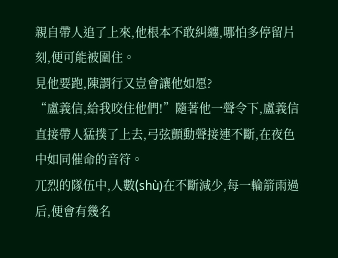親自帶人追了上來,他根本不敢糾纏,哪怕多停留片刻,便可能被圍住。
見他要跑,陳謂行又豈會讓他如愿?
“盧義信,給我咬住他們!”隨著他一聲令下,盧義信直接帶人猛撲了上去,弓弦顫動聲接連不斷,在夜色中如同催命的音符。
兀烈的隊伍中,人數(shù)在不斷減少,每一輪箭雨過后,便會有幾名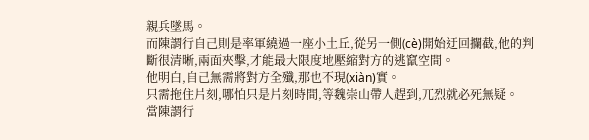親兵墜馬。
而陳謂行自己則是率軍繞過一座小土丘,從另一側(cè)開始迂回攔截,他的判斷很清晰,兩面夾擊,才能最大限度地壓縮對方的逃竄空間。
他明白,自己無需將對方全殲,那也不現(xiàn)實。
只需拖住片刻,哪怕只是片刻時間,等魏崇山帶人趕到,兀烈就必死無疑。
當陳謂行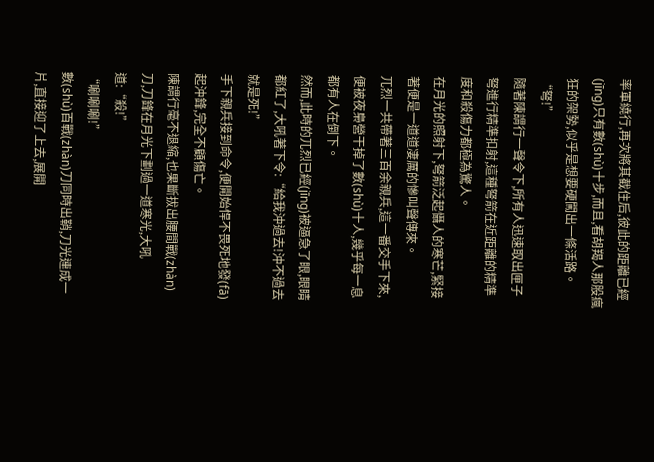率軍繞行,再次將其截住后,彼此的距離已經(jīng)只有數(shù)十步,而且,看胡羯人那股瘋狂的架勢,似乎是想要硬闖出一條活路。
“弩!”
隨著陳謂行一聲令下,所有人迅速取出匣子弩進行精準扣射,這種弩箭在近距離的精準度和殺傷力都極為驚人。
在月光的照射下,弩箭泛起懾人的寒芒,緊接著便是一道道凄厲的慘叫聲傳來。
兀烈一共帶著三百余親兵,這一番交手下來,便被夜梟營干掉了數(shù)十人,幾乎每一息都有人在倒下。
然而,此時的兀烈已經(jīng)被逼急了眼,眼睛都紅了,大吼著下令:“給我沖過去!沖不過去就是死!”
手下親兵接到命令,便開始悍不畏死地發(fā)起沖鋒,完全不顧傷亡。
陳謂行毫不退縮,也果斷拔出腰間戰(zhàn)刀,刀鋒在月光下劃過一道寒光,大吼道:“殺!”
“唰唰唰!”
數(shù)百戰(zhàn)刀同時出鞘,刀光連成一片,直接迎了上去,展開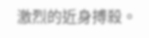激烈的近身搏殺。